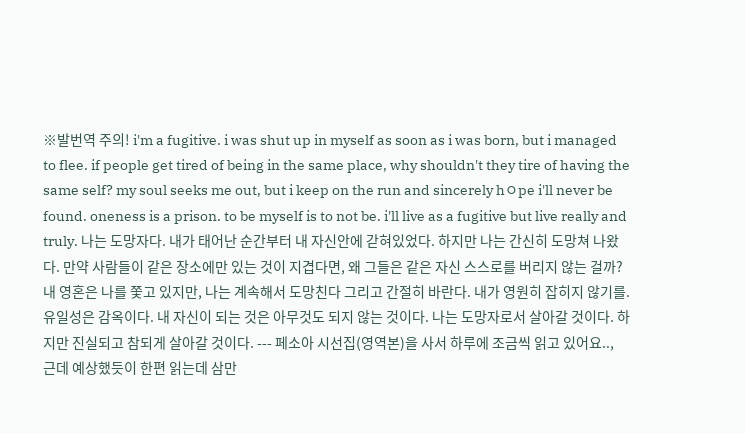※발번역 주의! i'm a fugitive. i was shut up in myself as soon as i was born, but i managed to flee. if people get tired of being in the same place, why shouldn't they tire of having the same self? my soul seeks me out, but i keep on the run and sincerely hㅇpe i'll never be found. oneness is a prison. to be myself is to not be. i'll live as a fugitive but live really and truly. 나는 도망자다. 내가 태어난 순간부터 내 자신안에 갇혀있었다. 하지만 나는 간신히 도망쳐 나왔다. 만약 사람들이 같은 장소에만 있는 것이 지겹다면, 왜 그들은 같은 자신 스스로를 버리지 않는 걸까? 내 영혼은 나를 쫓고 있지만, 나는 계속해서 도망친다 그리고 간절히 바란다. 내가 영원히 잡히지 않기를. 유일성은 감옥이다. 내 자신이 되는 것은 아무것도 되지 않는 것이다. 나는 도망자로서 살아갈 것이다. 하지만 진실되고 참되게 살아갈 것이다. --- 페소아 시선집(영역본)을 사서 하루에 조금씩 읽고 있어요.., 근데 예상했듯이 한편 읽는데 삼만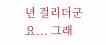년 걸리더군요... 그래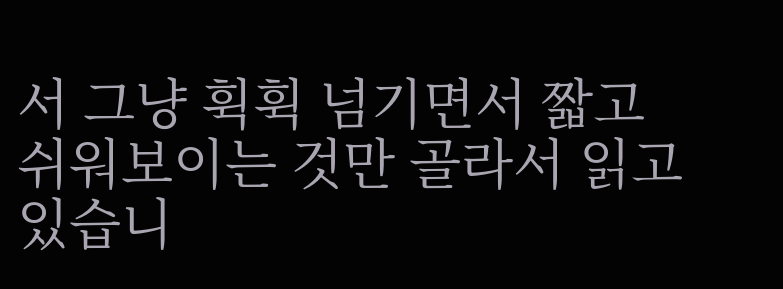서 그냥 휙휙 넘기면서 짧고 쉬워보이는 것만 골라서 읽고 있습니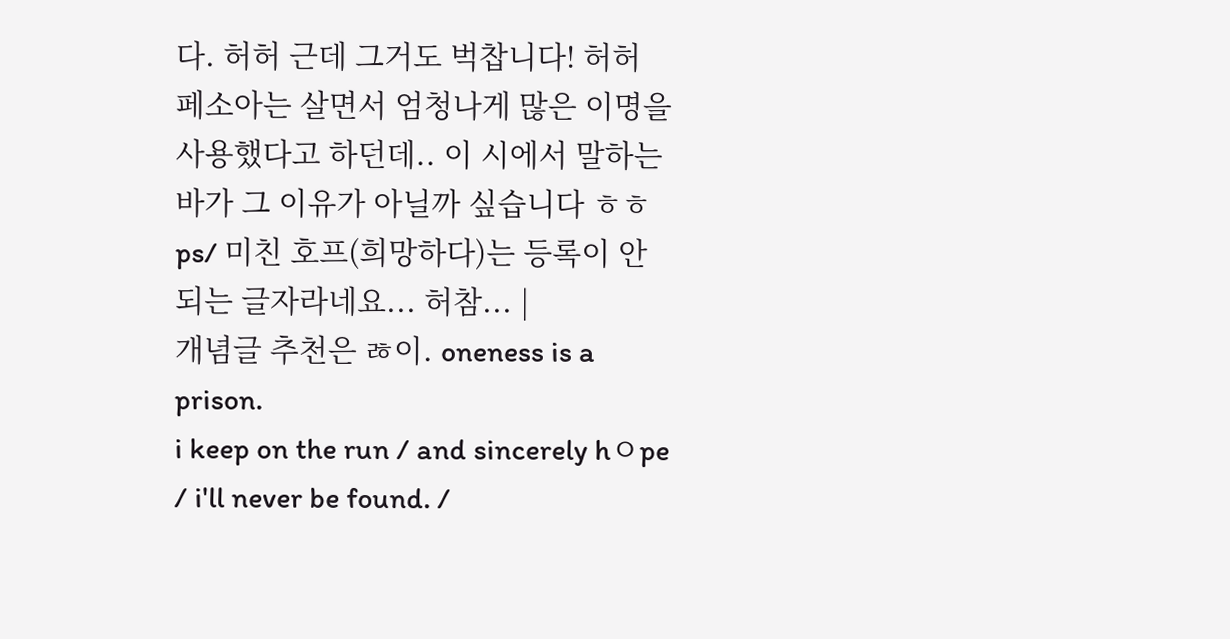다. 허허 근데 그거도 벅찹니다! 허허 페소아는 살면서 엄청나게 많은 이명을 사용했다고 하던데.. 이 시에서 말하는 바가 그 이유가 아닐까 싶습니다 ㅎㅎ ps/ 미친 호프(희망하다)는 등록이 안되는 글자라네요... 허참... |
개념글 추천은 ㅀ이. oneness is a prison.
i keep on the run / and sincerely hㅇpe / i'll never be found. /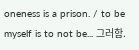oneness is a prison. / to be myself is to not be... 그러함.